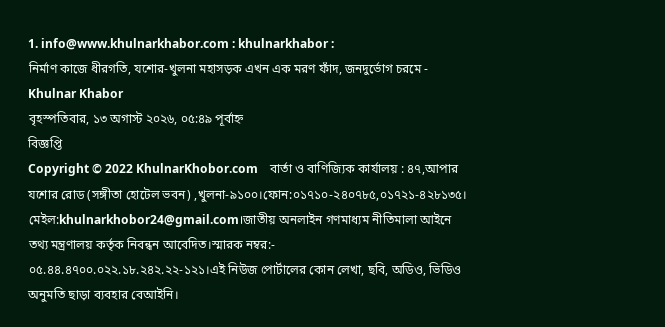1. info@www.khulnarkhabor.com : khulnarkhabor :
নির্মাণ কাজে ধীরগতি, যশোর-খুলনা মহাসড়ক এখন এক মরণ ফাঁদ, জনদুর্ভোগ চরমে - Khulnar Khabor
বৃহস্পতিবার, ১৩ অগাস্ট ২০২৬, ০৫:৪৯ পূর্বাহ্ন
বিজ্ঞপ্তি
Copyright © 2022 KhulnarKhobor.com    বার্তা ও বাণিজ্যিক কার্যালয় : ৪৭,আপার যশোর রোড (সঙ্গীতা হোটেল ভবন) ,খুলনা-৯১০০।ফোন:০১৭১০-২৪০৭৮৫,০১৭২১-৪২৮১৩৫। মেইল:khulnarkhobor24@gmail.com।জাতীয় অনলাইন গণমাধ্যম নীতিমালা আইনে তথ্য মন্ত্রণালয় কর্তৃক নিবন্ধন আবেদিত।স্মারক নম্বর:- ০৫.৪৪.৪৭০০.০২২.১৮.২৪২.২২-১২১।এই নিউজ পোর্টালের কোন লেখা, ছবি, অডিও, ভিডিও অনুমতি ছাড়া ব্যবহার বেআইনি।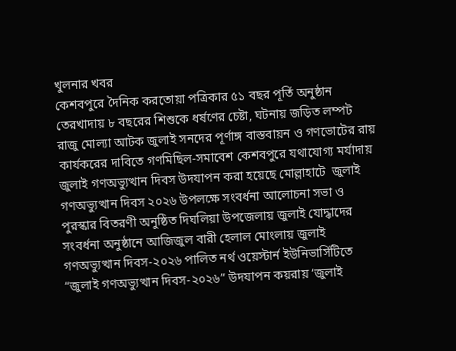খুলনার খবর
কেশবপুরে দৈনিক করতোয়া পত্রিকার ৫১ বছর পূর্তি অনুষ্ঠান তেরখাদায় ৮ বছরের শিশুকে ধর্ষণের চেষ্টা, ঘটনায় জড়িত লম্পট রাজু মোল্যা আটক জুলাই সনদের পূর্ণাঙ্গ বাস্তবায়ন ও গণভোটের রায় কার্যকরের দাবিতে গণমিছিল-সমাবেশ কেশবপুরে যথাযোগ্য মর্যাদায় জুলাই গণঅভ্যুত্থান দিবস উদযাপন করা হয়েছে মোল্লাহাটে  জুলাই  গণঅভ্যুত্থান দিবস ২০২৬ উপলক্ষে সংবর্ধনা আলোচনা সভা ও পুরস্কার বিতরণী অনুষ্ঠিত দিঘলিয়া উপজেলায় জুলাই যোদ্ধাদের সংবর্ধনা অনুষ্ঠানে আজিজুল বারী হেলাল মোংলায় জুলাই গণঅভ্যুত্থান দিবস-২০২৬ পালিত নর্থ ওয়েস্টার্ন ইউনিভার্সিটিতে “জুলাই গণঅভ্যুত্থান দিবস-২০২৬” উদযাপন কয়রায় ‘জুলাই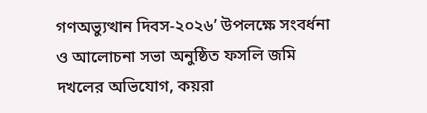গণঅভ্যুত্থান দিবস-২০২৬’ উপলক্ষে সংবর্ধনা ও আলোচনা সভা অনুষ্ঠিত ফসলি জমি দখলের অভিযোগ, কয়রা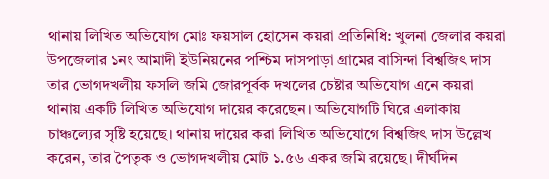থানায় লিখিত অভিযোগ মোঃ ফয়সাল হোসেন কয়রা প্রতিনিধি: খুলনা জেলার কয়রা উপজেলার ১নং আমাদী ইউনিয়নের পশ্চিম দাসপাড়া গ্রামের বাসিন্দা বিশ্বজিৎ দাস তার ভোগদখলীয় ফসলি জমি জোরপূর্বক দখলের চেষ্টার অভিযোগ এনে কয়রা থানায় একটি লিখিত অভিযোগ দায়ের করেছেন। অভিযোগটি ঘিরে এলাকায় চাঞ্চল্যের সৃষ্টি হয়েছে। থানায় দায়ের করা লিখিত অভিযোগে বিশ্বজিৎ দাস উল্লেখ করেন, তার পৈতৃক ও ভোগদখলীয় মোট ১.৫৬ একর জমি রয়েছে। দীর্ঘদিন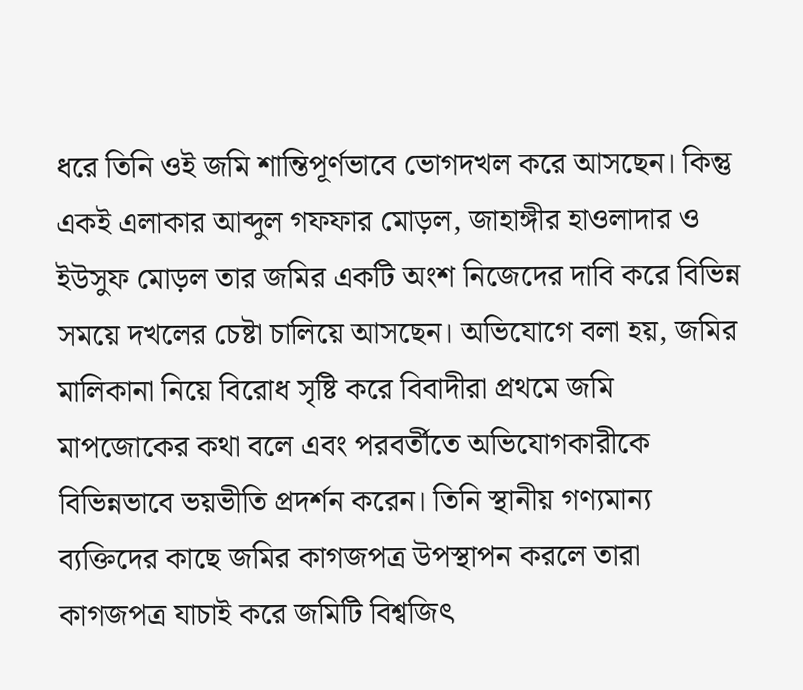ধরে তিনি ওই জমি শান্তিপূর্ণভাবে ভোগদখল করে আসছেন। কিন্তু একই এলাকার আব্দুল গফফার মোড়ল, জাহাঙ্গীর হাওলাদার ও ইউসুফ মোড়ল তার জমির একটি অংশ নিজেদের দাবি করে বিভিন্ন সময়ে দখলের চেষ্টা চালিয়ে আসছেন। অভিযোগে বলা হয়, জমির মালিকানা নিয়ে বিরোধ সৃষ্টি করে বিবাদীরা প্রথমে জমি মাপজোকের কথা বলে এবং পরবর্তীতে অভিযোগকারীকে বিভিন্নভাবে ভয়ভীতি প্রদর্শন করেন। তিনি স্থানীয় গণ্যমান্য ব্যক্তিদের কাছে জমির কাগজপত্র উপস্থাপন করলে তারা কাগজপত্র যাচাই করে জমিটি বিশ্বজিৎ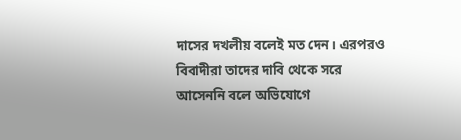দাসের দখলীয় বলেই মত দেন। এরপরও বিবাদীরা তাদের দাবি থেকে সরে আসেননি বলে অভিযোগে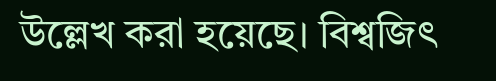উল্লেখ করা হয়েছে। বিশ্বজিৎ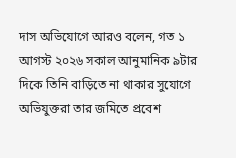দাস অভিযোগে আরও বলেন, গত ১ আগস্ট ২০২৬ সকাল আনুমানিক ৯টার দিকে তিনি বাড়িতে না থাকার সুযোগে অভিযুক্তরা তার জমিতে প্রবেশ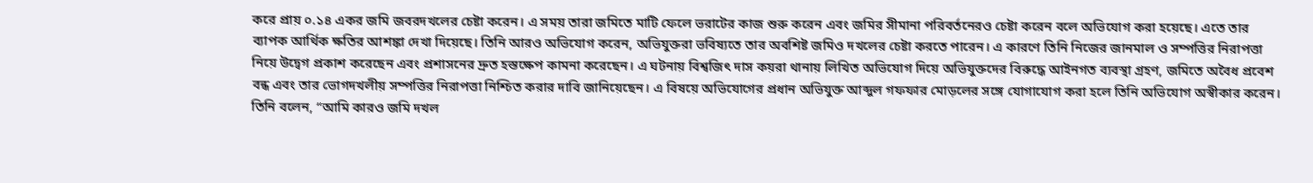করে প্রায় ০.১৪ একর জমি জবরদখলের চেষ্টা করেন। এ সময় তারা জমিতে মাটি ফেলে ভরাটের কাজ শুরু করেন এবং জমির সীমানা পরিবর্তনেরও চেষ্টা করেন বলে অভিযোগ করা হয়েছে। এতে তার ব্যাপক আর্থিক ক্ষতির আশঙ্কা দেখা দিয়েছে। তিনি আরও অভিযোগ করেন, অভিযুক্তরা ভবিষ্যতে তার অবশিষ্ট জমিও দখলের চেষ্টা করতে পারেন। এ কারণে তিনি নিজের জানমাল ও সম্পত্তির নিরাপত্তা নিয়ে উদ্বেগ প্রকাশ করেছেন এবং প্রশাসনের দ্রুত হস্তক্ষেপ কামনা করেছেন। এ ঘটনায় বিশ্বজিৎ দাস কয়রা থানায় লিখিত অভিযোগ দিয়ে অভিযুক্তদের বিরুদ্ধে আইনগত ব্যবস্থা গ্রহণ, জমিতে অবৈধ প্রবেশ বন্ধ এবং তার ভোগদখলীয় সম্পত্তির নিরাপত্তা নিশ্চিত করার দাবি জানিয়েছেন। এ বিষয়ে অভিযোগের প্রধান অভিযুক্ত আব্দুল গফফার মোড়লের সঙ্গে যোগাযোগ করা হলে তিনি অভিযোগ অস্বীকার করেন। তিনি বলেন, “আমি কারও জমি দখল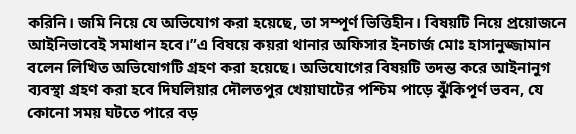করিনি। জমি নিয়ে যে অভিযোগ করা হয়েছে, তা সম্পূর্ণ ভিত্তিহীন। বিষয়টি নিয়ে প্রয়োজনে আইনিভাবেই সমাধান হবে।”এ বিষয়ে কয়রা থানার অফিসার ইনচার্জ মোঃ হাসানুজ্জামান বলেন লিখিত অভিযোগটি গ্রহণ করা হয়েছে। অভিযোগের বিষয়টি তদন্ত করে আইনানুগ ব্যবস্থা গ্রহণ করা হবে দিঘলিয়ার দৌলতপুর খেয়াঘাটের পশ্চিম পাড়ে ঝুঁকিপূর্ণ ভবন, যে কোনো সময় ঘটতে পারে বড়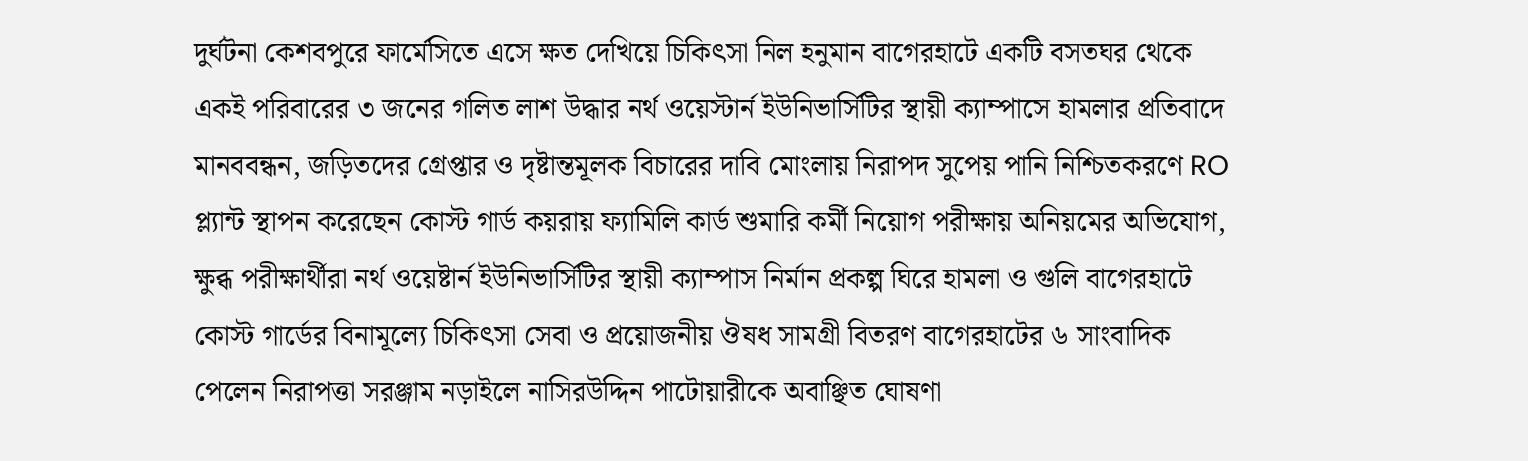দুর্ঘটনা কেশবপুরে ফার্মেসিতে এসে ক্ষত দেখিয়ে চিকিৎসা নিল হনুমান বাগেরহাটে একটি বসতঘর থেকে একই পরিবারের ৩ জনের গলিত লাশ উদ্ধার নর্থ ওয়েস্টার্ন ইউনিভার্সিটির স্থায়ী ক্যাম্পাসে হামলার প্রতিবাদে মানববন্ধন, জড়িতদের গ্রেপ্তার ও দৃষ্টান্তমূলক বিচারের দাবি মোংলায় নিরাপদ সুপেয় পানি নিশ্চিতকরণে RO প্ল্যান্ট স্থাপন করেছেন কোস্ট গার্ড কয়রায় ফ্যামিলি কার্ড শুমারি কর্মী নিয়োগ পরীক্ষায় অনিয়মের অভিযোগ, ক্ষুব্ধ পরীক্ষার্থীরা নর্থ ওয়েষ্টার্ন ইউনিভার্সিটির স্থায়ী ক্যাম্পাস নির্মান প্রকল্প ঘিরে হামলা ও গুলি বাগেরহাটে কোস্ট গার্ডের বিনামূল্যে চিকিৎসা সেবা ও প্রয়োজনীয় ঔষধ সামগ্রী বিতরণ বাগেরহাটের ৬ সাংবাদিক পেলেন নিরাপত্তা সরঞ্জাম নড়াইলে নাসিরউদ্দিন পাটোয়ারীকে অবাঞ্ছিত ঘোষণা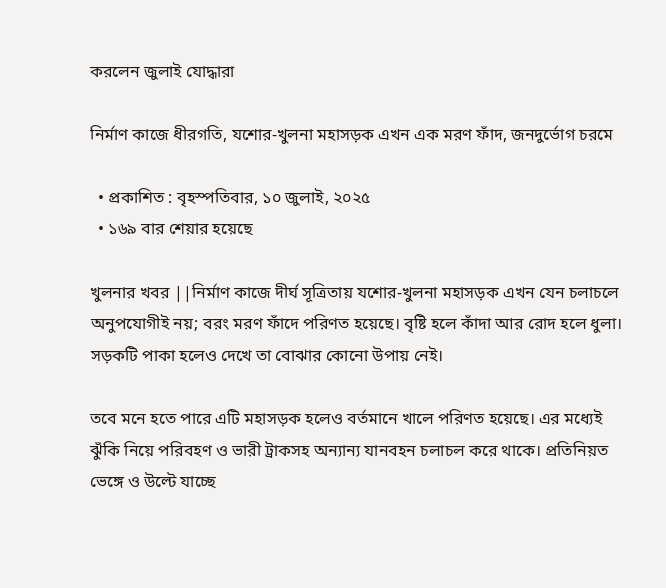করলেন জুলাই যোদ্ধারা

নির্মাণ কাজে ধীরগতি, যশোর-খুলনা মহাসড়ক এখন এক মরণ ফাঁদ, জনদুর্ভোগ চরমে

  • প্রকাশিত : বৃহস্পতিবার, ১০ জুলাই, ২০২৫
  • ১৬৯ বার শেয়ার হয়েছে

খুলনার খবর ||নির্মাণ কাজে দীর্ঘ সূত্রিতায় যশোর-খুলনা মহাসড়ক এখন যেন চলাচলে অনুপযোগীই নয়; বরং মরণ ফাঁদে পরিণত হয়েছে। বৃষ্টি হলে কাঁদা আর রোদ হলে ধুলা। সড়কটি পাকা হলেও দেখে তা বোঝার কোনো উপায় নেই।

তবে মনে হতে পারে এটি মহাসড়ক হলেও বর্তমানে খালে পরিণত হয়েছে। এর মধ্যেই ঝুঁকি নিয়ে পরিবহণ ও ভারী ট্রাকসহ অন্যান্য যানবহন চলাচল করে থাকে। প্রতিনিয়ত ভেঙ্গে ও উল্টে যাচ্ছে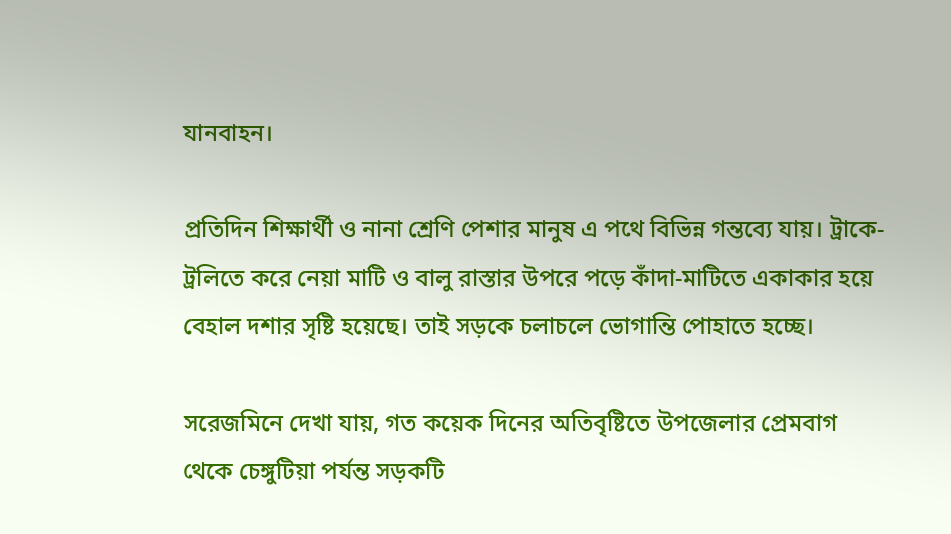যানবাহন।

প্রতিদিন শিক্ষার্থী ও নানা শ্রেণি পেশার মানুষ এ পথে বিভিন্ন গন্তব্যে যায়। ট্রাকে-ট্রলিতে করে নেয়া মাটি ও বালু রাস্তার উপরে পড়ে কাঁদা-মাটিতে একাকার হয়ে বেহাল দশার সৃষ্টি হয়েছে। তাই সড়কে চলাচলে ভোগান্তি পোহাতে হচ্ছে।

সরেজমিনে দেখা যায়, গত কয়েক দিনের অতিবৃষ্টিতে উপজেলার প্রেমবাগ থেকে চেঙ্গুটিয়া পর্যন্ত সড়কটি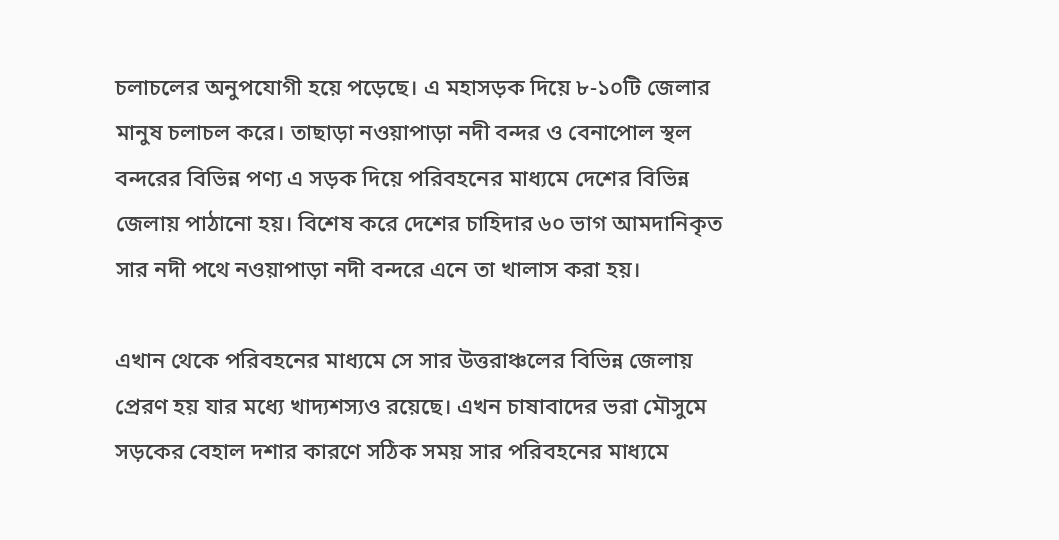চলাচলের অনুপযোগী হয়ে পড়েছে। এ মহাসড়ক দিয়ে ৮-১০টি জেলার মানুষ চলাচল করে। তাছাড়া নওয়াপাড়া নদী বন্দর ও বেনাপোল স্থল বন্দরের বিভিন্ন পণ্য এ সড়ক দিয়ে পরিবহনের মাধ্যমে দেশের বিভিন্ন জেলায় পাঠানো হয়। বিশেষ করে দেশের চাহিদার ৬০ ভাগ আমদানিকৃত সার নদী পথে নওয়াপাড়া নদী বন্দরে এনে তা খালাস করা হয়।

এখান থেকে পরিবহনের মাধ্যমে সে সার উত্তরাঞ্চলের বিভিন্ন জেলায় প্রেরণ হয় যার মধ্যে খাদ্যশস্যও রয়েছে। এখন চাষাবাদের ভরা মৌসুমে সড়কের বেহাল দশার কারণে সঠিক সময় সার পরিবহনের মাধ্যমে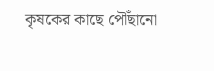কৃষকের কাছে পৌঁছানো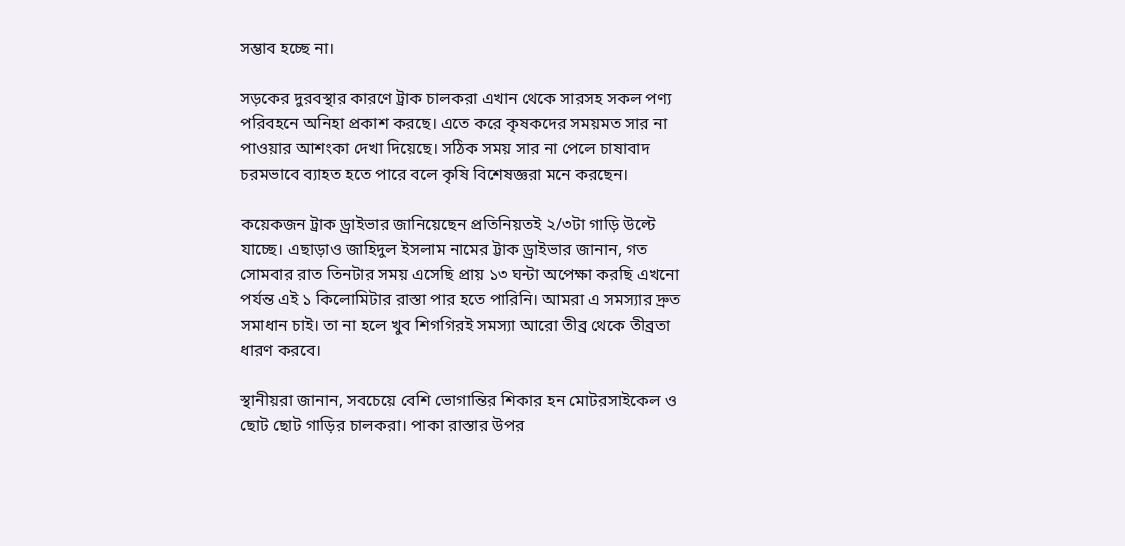সম্ভাব হচ্ছে না।

সড়কের দুরবস্থার কারণে ট্রাক চালকরা এখান থেকে সারসহ সকল পণ্য পরিবহনে অনিহা প্রকাশ করছে। এতে করে কৃষকদের সময়মত সার না পাওয়ার আশংকা দেখা দিয়েছে। সঠিক সময় সার না পেলে চাষাবাদ চরমভাবে ব্যাহত হতে পারে বলে কৃষি বিশেষজ্ঞরা মনে করছেন।

কয়েকজন ট্রাক ড্রাইভার জানিয়েছেন প্রতিনিয়তই ২/৩টা গাড়ি উল্টে যাচ্ছে। এছাড়াও জাহিদুল ইসলাম নামের ট্টাক ড্রাইভার জানান, গত সোমবার রাত তিনটার সময় এসেছি প্রায় ১৩ ঘন্টা অপেক্ষা করছি এখনো পর্যন্ত এই ১ কিলোমিটার রাস্তা পার হতে পারিনি। আমরা এ সমস্যার দ্রুত সমাধান চাই। তা না হলে খুব শিগগিরই সমস্যা আরো তীব্র থেকে তীব্রতা ধারণ করবে।

স্থানীয়রা জানান, সবচেয়ে বেশি ভোগান্তির শিকার হন মোটরসাইকেল ও ছোট ছোট গাড়ির চালকরা। পাকা রাস্তার উপর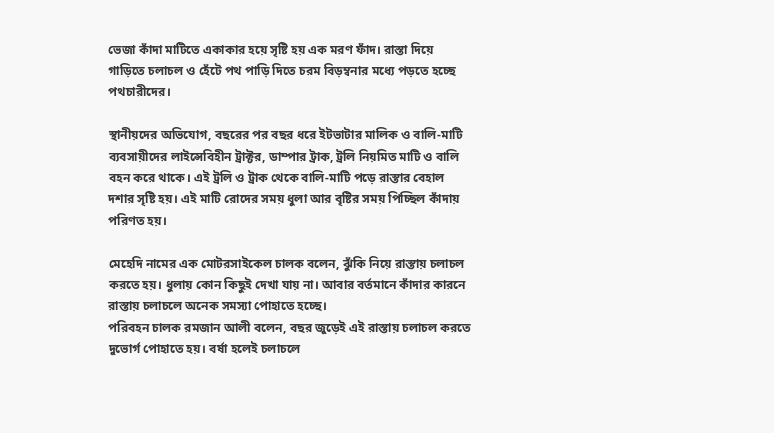ভেজা কাঁদা মাটিতে একাকার হয়ে সৃষ্টি হয় এক মরণ ফাঁদ। রাস্তা দিয়ে গাড়িতে চলাচল ও হেঁটে পথ পাড়ি দিতে চরম বিড়ম্বনার মধ্যে পড়তে হচ্ছে পথচারীদের।

স্থানীয়দের অভিযোগ, বছরের পর বছর ধরে ইটভাটার মালিক ও বালি-মাটি ব্যবসায়ীদের লাইন্সেবিহীন ট্রাক্টর, ডাম্পার ট্রাক, ট্রলি নিয়মিত মাটি ও বালি বহন করে থাকে। এই ট্রলি ও ট্রাক থেকে বালি-মাটি পড়ে রাস্তার বেহাল দশার সৃষ্টি হয়। এই মাটি রোদের সময় ধুলা আর বৃষ্টির সময় পিচ্ছিল কাঁদায় পরিণত হয়।

মেহেদি নামের এক মোটরসাইকেল চালক বলেন, ঝুঁকি নিয়ে রাস্তায় চলাচল করতে হয়। ধুলায় কোন কিছুই দেখা যায় না। আবার বর্তমানে কাঁদার কারনে রাস্তায় চলাচলে অনেক সমস্যা পোহাতে হচ্ছে।
পরিবহন চালক রমজান আলী বলেন, বছর জুড়েই এই রাস্তায় চলাচল করতে দুভোর্গ পোহাতে হয়। বর্ষা হলেই চলাচলে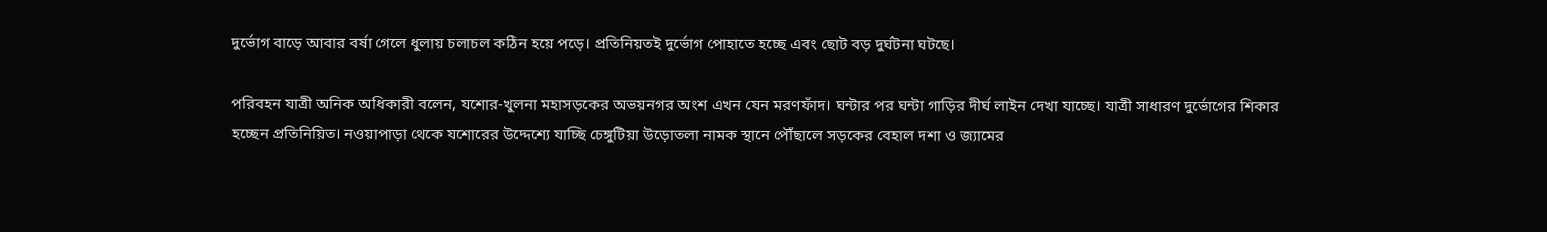দুর্ভোগ বাড়ে আবার বর্ষা গেলে ধুলায় চলাচল কঠিন হয়ে পড়ে। প্রতিনিয়তই দুর্ভোগ পোহাতে হচ্ছে এবং ছোট বড় দুর্ঘটনা ঘটছে।

পরিবহন যাত্রী অনিক অধিকারী বলেন, যশোর-খুলনা মহাসড়কের অভয়নগর অংশ এখন যেন মরণফাঁদ। ঘন্টার পর ঘন্টা গাড়ির দীর্ঘ লাইন দেখা যাচ্ছে। যাত্রী সাধারণ দুর্ভোগের শিকার হচ্ছেন প্রতিনিয়িত। নওয়াপাড়া থেকে যশোরের উদ্দেশ্যে যাচ্ছি চেঙ্গুটিয়া উড়োতলা নামক স্থানে পৌঁছালে সড়কের বেহাল দশা ও জ্যামের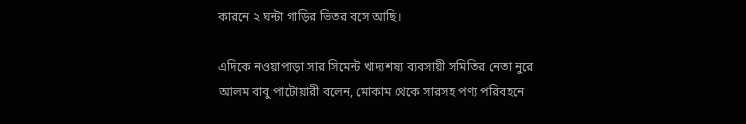কারনে ২ ঘন্টা গাড়ির ভিতর বসে আছি।

এদিকে নওয়াপাড়া সার সিমেন্ট খাদ্যশষ্য ব্যবসায়ী সমিতির নেতা নুরে আলম বাবু পাটোয়ারী বলেন, মোকাম থেকে সারসহ পণ্য পরিবহনে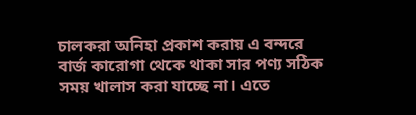চালকরা অনিহা প্রকাশ করায় এ বন্দরে বার্জ কারোগা থেকে থাকা সার পণ্য সঠিক সময় খালাস করা যাচ্ছে না। এতে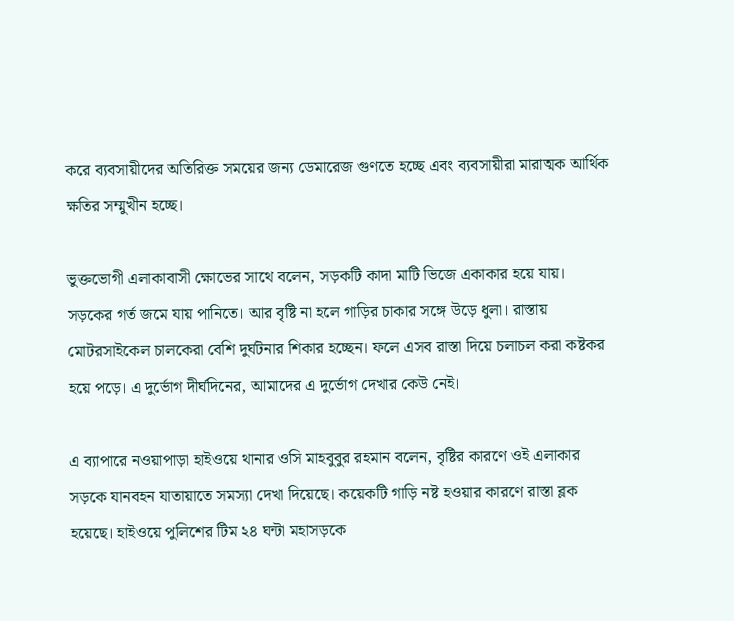করে ব্যবসায়ীদের অতিরিক্ত সময়ের জন্য ডেমারেজ গুণতে হচ্ছে এবং ব্যবসায়ীরা মারাত্মক আর্থিক ক্ষতির সম্মুখীন হচ্ছে।

ভুক্তভোগী এলাকাবাসী ক্ষোভের সাথে বলেন, সড়কটি কাদা মাটি ভিজে একাকার হয়ে যায়। সড়কের গর্ত জমে যায় পানিতে। আর বৃষ্টি না হলে গাড়ির চাকার সঙ্গে উড়ে ধুলা। রাস্তায় মোটরসাইকেল চালকেরা বেশি দুর্ঘটনার শিকার হচ্ছেন। ফলে এসব রাস্তা দিয়ে চলাচল করা কষ্টকর হয়ে পড়ে। এ দুর্ভোগ দীর্ঘদিনের, আমাদের এ দুর্ভোগ দেখার কেউ নেই।

এ ব্যাপারে নওয়াপাড়া হাইওয়ে থানার ওসি মাহবুবুর রহমান বলেন, বৃষ্টির কারণে ওই এলাকার সড়কে যানবহন যাতায়াতে সমস্যা দেখা দিয়েছে। কয়েকটি গাড়ি নষ্ট হওয়ার কারণে রাস্তা ব্লক হয়েছে। হাইওয়ে পুলিশের টিম ২৪ ঘন্টা মহাসড়কে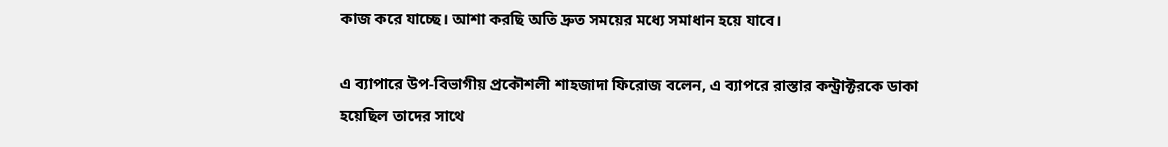কাজ করে যাচ্ছে। আশা করছি অতি দ্রুত সময়ের মধ্যে সমাধান হয়ে যাবে।

এ ব্যাপারে উপ-বিভাগীয় প্রকৌশলী শাহজাদা ফিরোজ বলেন, এ ব্যাপরে রাস্তার কন্ট্রাক্টরকে ডাকা হয়েছিল তাদের সাথে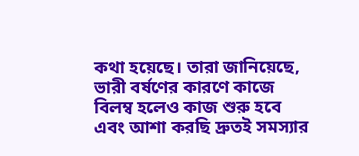কথা হয়েছে। তারা জানিয়েছে, ভারী বর্ষণের কারণে কাজে বিলম্ব হলেও কাজ শুরু হবে এবং আশা করছি দ্রুতই সমস্যার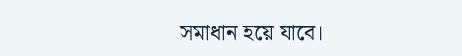সমাধান হয়ে যাবে।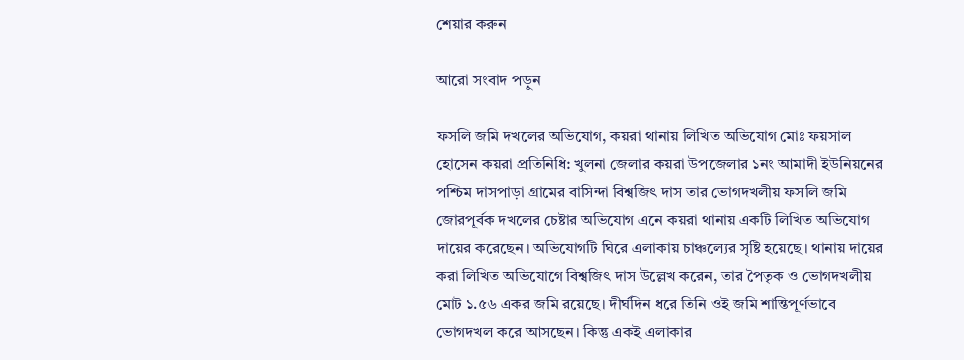শেয়ার করুন

আরো সংবাদ পড়ুন

ফসলি জমি দখলের অভিযোগ, কয়রা থানায় লিখিত অভিযোগ মোঃ ফয়সাল হোসেন কয়রা প্রতিনিধি: খুলনা জেলার কয়রা উপজেলার ১নং আমাদী ইউনিয়নের পশ্চিম দাসপাড়া গ্রামের বাসিন্দা বিশ্বজিৎ দাস তার ভোগদখলীয় ফসলি জমি জোরপূর্বক দখলের চেষ্টার অভিযোগ এনে কয়রা থানায় একটি লিখিত অভিযোগ দায়ের করেছেন। অভিযোগটি ঘিরে এলাকায় চাঞ্চল্যের সৃষ্টি হয়েছে। থানায় দায়ের করা লিখিত অভিযোগে বিশ্বজিৎ দাস উল্লেখ করেন, তার পৈতৃক ও ভোগদখলীয় মোট ১.৫৬ একর জমি রয়েছে। দীর্ঘদিন ধরে তিনি ওই জমি শান্তিপূর্ণভাবে ভোগদখল করে আসছেন। কিন্তু একই এলাকার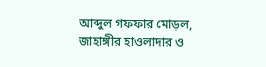আব্দুল গফফার মোড়ল, জাহাঙ্গীর হাওলাদার ও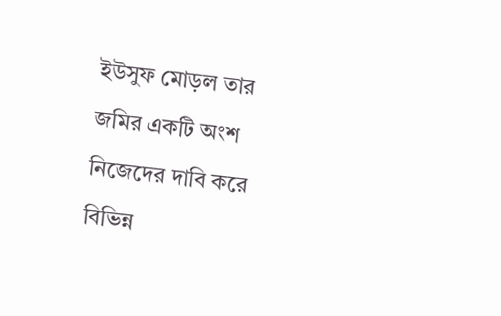ইউসুফ মোড়ল তার জমির একটি অংশ নিজেদের দাবি করে বিভিন্ন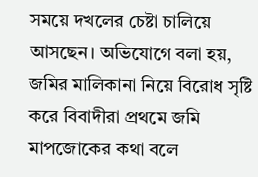সময়ে দখলের চেষ্টা চালিয়ে আসছেন। অভিযোগে বলা হয়, জমির মালিকানা নিয়ে বিরোধ সৃষ্টি করে বিবাদীরা প্রথমে জমি মাপজোকের কথা বলে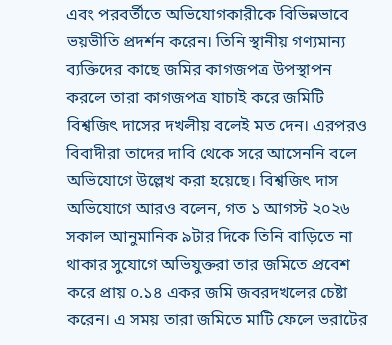এবং পরবর্তীতে অভিযোগকারীকে বিভিন্নভাবে ভয়ভীতি প্রদর্শন করেন। তিনি স্থানীয় গণ্যমান্য ব্যক্তিদের কাছে জমির কাগজপত্র উপস্থাপন করলে তারা কাগজপত্র যাচাই করে জমিটি বিশ্বজিৎ দাসের দখলীয় বলেই মত দেন। এরপরও বিবাদীরা তাদের দাবি থেকে সরে আসেননি বলে অভিযোগে উল্লেখ করা হয়েছে। বিশ্বজিৎ দাস অভিযোগে আরও বলেন, গত ১ আগস্ট ২০২৬ সকাল আনুমানিক ৯টার দিকে তিনি বাড়িতে না থাকার সুযোগে অভিযুক্তরা তার জমিতে প্রবেশ করে প্রায় ০.১৪ একর জমি জবরদখলের চেষ্টা করেন। এ সময় তারা জমিতে মাটি ফেলে ভরাটের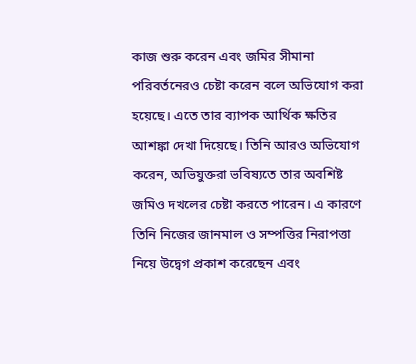কাজ শুরু করেন এবং জমির সীমানা পরিবর্তনেরও চেষ্টা করেন বলে অভিযোগ করা হয়েছে। এতে তার ব্যাপক আর্থিক ক্ষতির আশঙ্কা দেখা দিয়েছে। তিনি আরও অভিযোগ করেন, অভিযুক্তরা ভবিষ্যতে তার অবশিষ্ট জমিও দখলের চেষ্টা করতে পারেন। এ কারণে তিনি নিজের জানমাল ও সম্পত্তির নিরাপত্তা নিয়ে উদ্বেগ প্রকাশ করেছেন এবং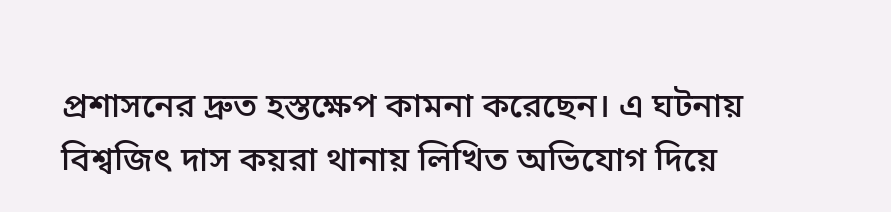প্রশাসনের দ্রুত হস্তক্ষেপ কামনা করেছেন। এ ঘটনায় বিশ্বজিৎ দাস কয়রা থানায় লিখিত অভিযোগ দিয়ে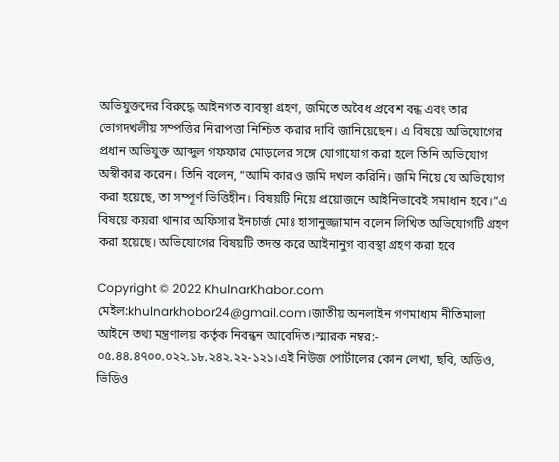অভিযুক্তদের বিরুদ্ধে আইনগত ব্যবস্থা গ্রহণ, জমিতে অবৈধ প্রবেশ বন্ধ এবং তার ভোগদখলীয় সম্পত্তির নিরাপত্তা নিশ্চিত করার দাবি জানিয়েছেন। এ বিষয়ে অভিযোগের প্রধান অভিযুক্ত আব্দুল গফফার মোড়লের সঙ্গে যোগাযোগ করা হলে তিনি অভিযোগ অস্বীকার করেন। তিনি বলেন, “আমি কারও জমি দখল করিনি। জমি নিয়ে যে অভিযোগ করা হয়েছে, তা সম্পূর্ণ ভিত্তিহীন। বিষয়টি নিয়ে প্রয়োজনে আইনিভাবেই সমাধান হবে।”এ বিষয়ে কয়রা থানার অফিসার ইনচার্জ মোঃ হাসানুজ্জামান বলেন লিখিত অভিযোগটি গ্রহণ করা হয়েছে। অভিযোগের বিষয়টি তদন্ত করে আইনানুগ ব্যবস্থা গ্রহণ করা হবে

Copyright © 2022 KhulnarKhabor.com মেইল:khulnarkhobor24@gmail.com।জাতীয় অনলাইন গণমাধ্যম নীতিমালা আইনে তথ্য মন্ত্রণালয় কর্তৃক নিবন্ধন আবেদিত।স্মারক নম্বর:-  ০৫.৪৪.৪৭০০.০২২.১৮.২৪২.২২-১২১।এই নিউজ পোর্টালের কোন লেখা, ছবি, অডিও, ভিডিও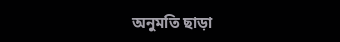অনুমতি ছাড়া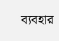ব্যবহার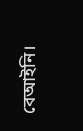বেআইনি।